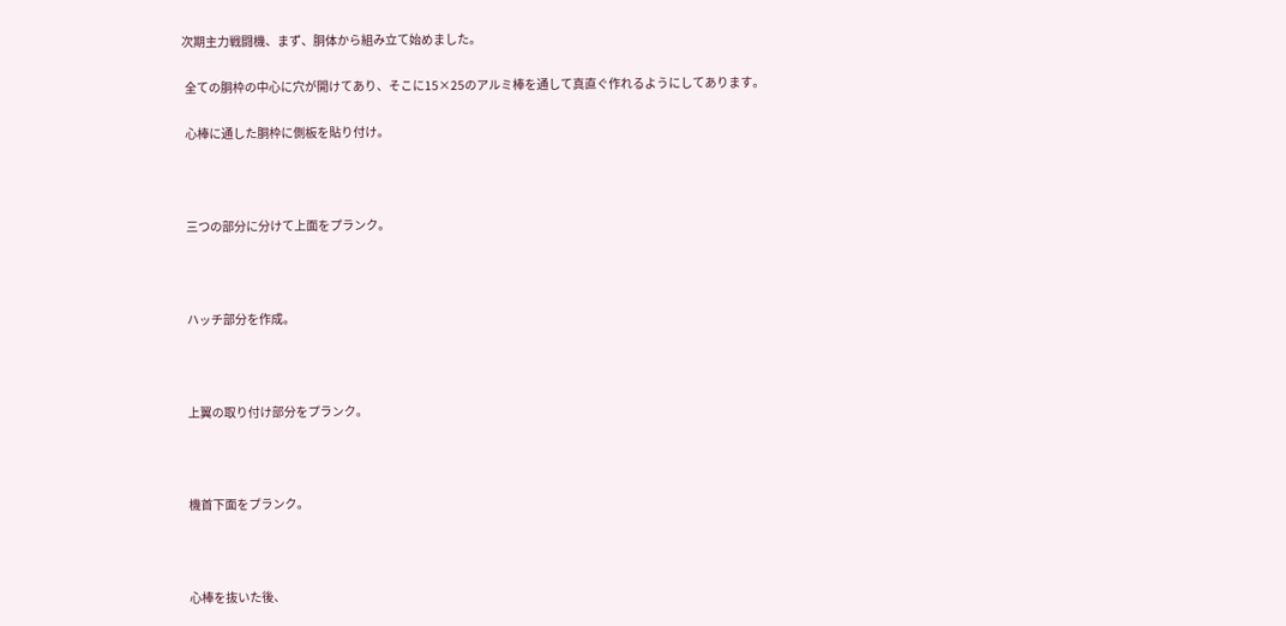次期主力戦闘機、まず、胴体から組み立て始めました。

 全ての胴枠の中心に穴が開けてあり、そこに15×25のアルミ棒を通して真直ぐ作れるようにしてあります。

 心棒に通した胴枠に側板を貼り付け。



 三つの部分に分けて上面をプランク。



 ハッチ部分を作成。



 上翼の取り付け部分をプランク。



 機首下面をプランク。



 心棒を抜いた後、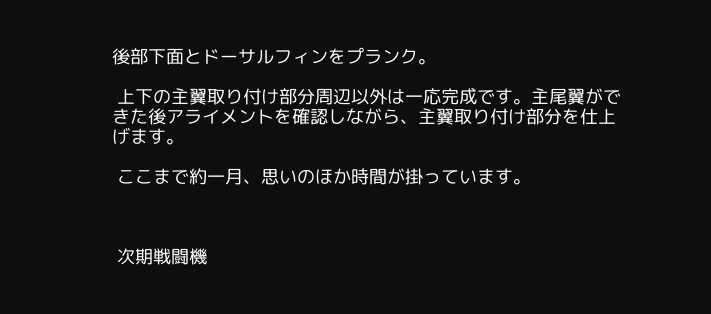後部下面とドーサルフィンをプランク。

 上下の主翼取り付け部分周辺以外は一応完成です。主尾翼ができた後アライメントを確認しながら、主翼取り付け部分を仕上げます。

 ここまで約一月、思いのほか時間が掛っています。



 次期戦闘機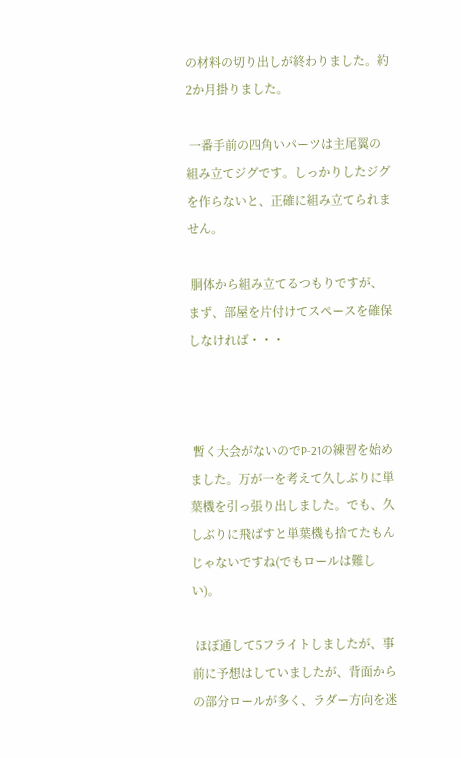の材料の切り出しが終わりました。約2か月掛りました。

 一番手前の四角いパーツは主尾翼の組み立てジグです。しっかりしたジグを作らないと、正確に組み立てられません。

 胴体から組み立てるつもりですが、まず、部屋を片付けてスペースを確保しなければ・・・



 暫く大会がないのでP-21の練習を始めました。万が一を考えて久しぶりに単葉機を引っ張り出しました。でも、久しぶりに飛ばすと単葉機も捨てたもんじゃないですね(でもロールは難しい)。

 ほぼ通して5フライトしましたが、事前に予想はしていましたが、背面からの部分ロールが多く、ラダー方向を迷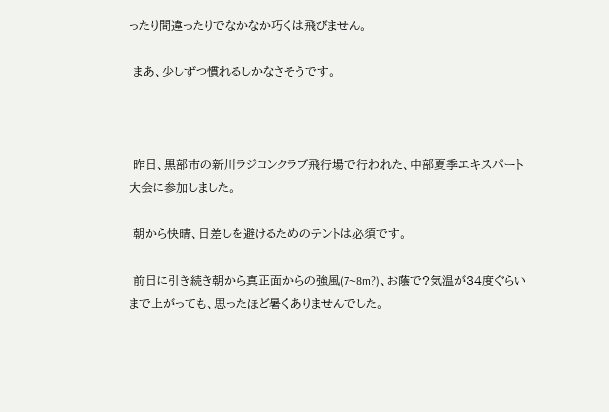ったり間違ったりでなかなか巧くは飛びません。

 まあ、少しずつ慣れるしかなさそうです。



 昨日、黒部市の新川ラジコンクラブ飛行場で行われた、中部夏季エキスパート大会に参加しました。

 朝から快晴、日差しを避けるためのテントは必須です。

 前日に引き続き朝から真正面からの強風(7~8m?)、お蔭で?気温が34度ぐらいまで上がっても、思ったほど暑くありませんでした。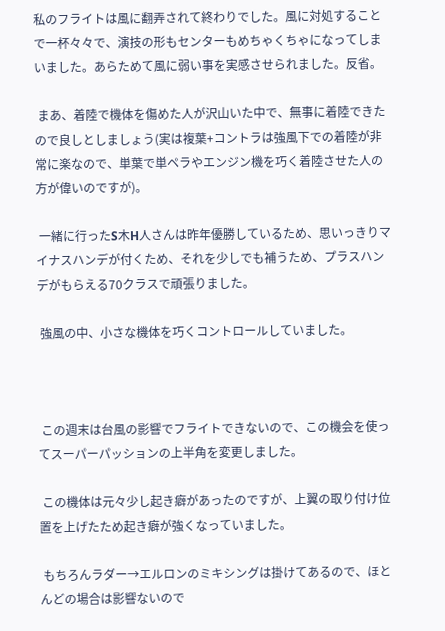私のフライトは風に翻弄されて終わりでした。風に対処することで一杯々々で、演技の形もセンターもめちゃくちゃになってしまいました。あらためて風に弱い事を実感させられました。反省。

 まあ、着陸で機体を傷めた人が沢山いた中で、無事に着陸できたので良しとしましょう(実は複葉+コントラは強風下での着陸が非常に楽なので、単葉で単ペラやエンジン機を巧く着陸させた人の方が偉いのですが)。

 一緒に行ったS木H人さんは昨年優勝しているため、思いっきりマイナスハンデが付くため、それを少しでも補うため、プラスハンデがもらえる70クラスで頑張りました。

 強風の中、小さな機体を巧くコントロールしていました。



 この週末は台風の影響でフライトできないので、この機会を使ってスーパーパッションの上半角を変更しました。

 この機体は元々少し起き癖があったのですが、上翼の取り付け位置を上げたため起き癖が強くなっていました。

 もちろんラダー→エルロンのミキシングは掛けてあるので、ほとんどの場合は影響ないので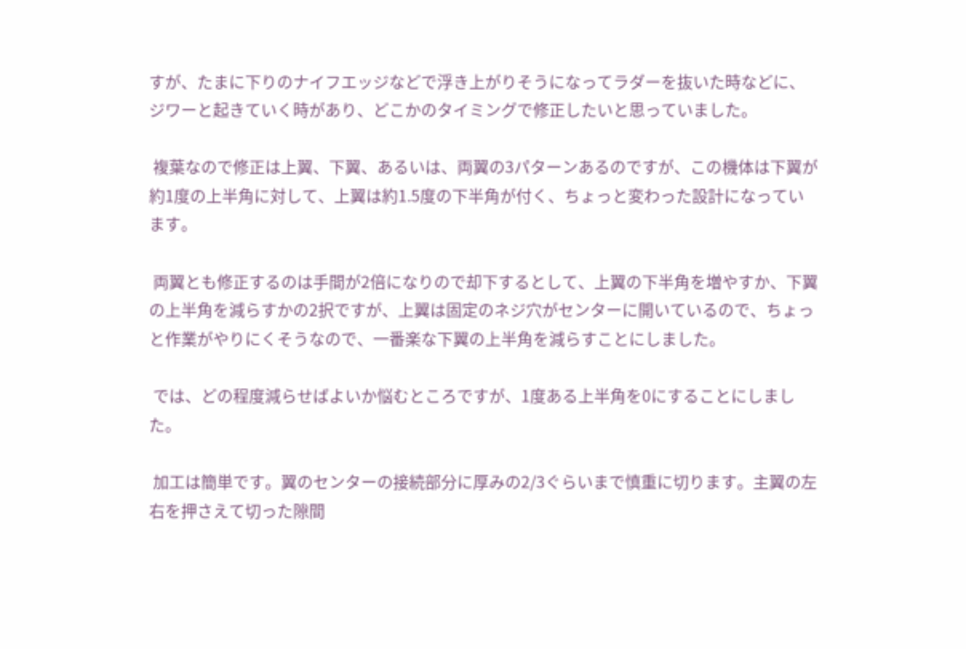すが、たまに下りのナイフエッジなどで浮き上がりそうになってラダーを抜いた時などに、ジワーと起きていく時があり、どこかのタイミングで修正したいと思っていました。

 複葉なので修正は上翼、下翼、あるいは、両翼の3パターンあるのですが、この機体は下翼が約1度の上半角に対して、上翼は約1.5度の下半角が付く、ちょっと変わった設計になっています。

 両翼とも修正するのは手間が2倍になりので却下するとして、上翼の下半角を増やすか、下翼の上半角を減らすかの2択ですが、上翼は固定のネジ穴がセンターに開いているので、ちょっと作業がやりにくそうなので、一番楽な下翼の上半角を減らすことにしました。

 では、どの程度減らせばよいか悩むところですが、1度ある上半角を0にすることにしました。

 加工は簡単です。翼のセンターの接続部分に厚みの2/3ぐらいまで慎重に切ります。主翼の左右を押さえて切った隙間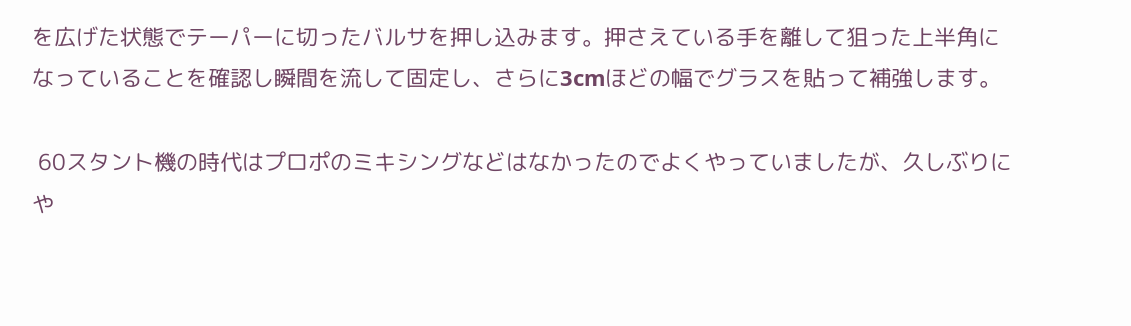を広げた状態でテーパーに切ったバルサを押し込みます。押さえている手を離して狙った上半角になっていることを確認し瞬間を流して固定し、さらに3cmほどの幅でグラスを貼って補強します。

 60スタント機の時代はプロポのミキシングなどはなかったのでよくやっていましたが、久しぶりにや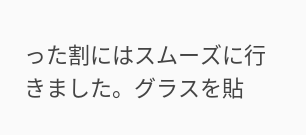った割にはスムーズに行きました。グラスを貼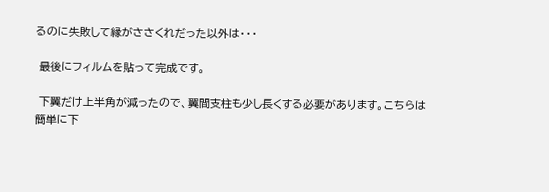るのに失敗して縁がささくれだった以外は・・・

 最後にフィルムを貼って完成です。

 下翼だけ上半角が減ったので、翼間支柱も少し長くする必要があります。こちらは簡単に下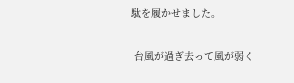駄を履かせました。

 台風が過ぎ去って風が弱く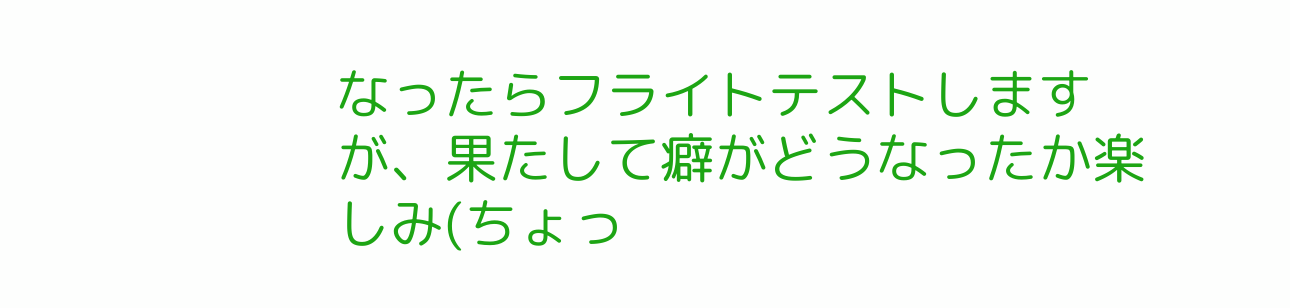なったらフライトテストしますが、果たして癖がどうなったか楽しみ(ちょっ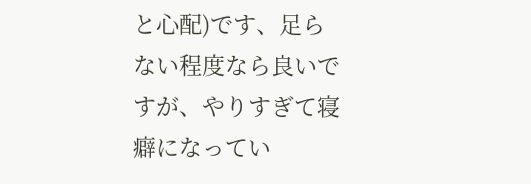と心配)です、足らない程度なら良いですが、やりすぎて寝癖になってい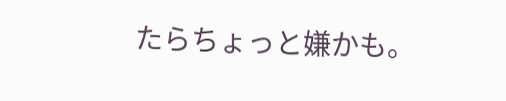たらちょっと嫌かも。